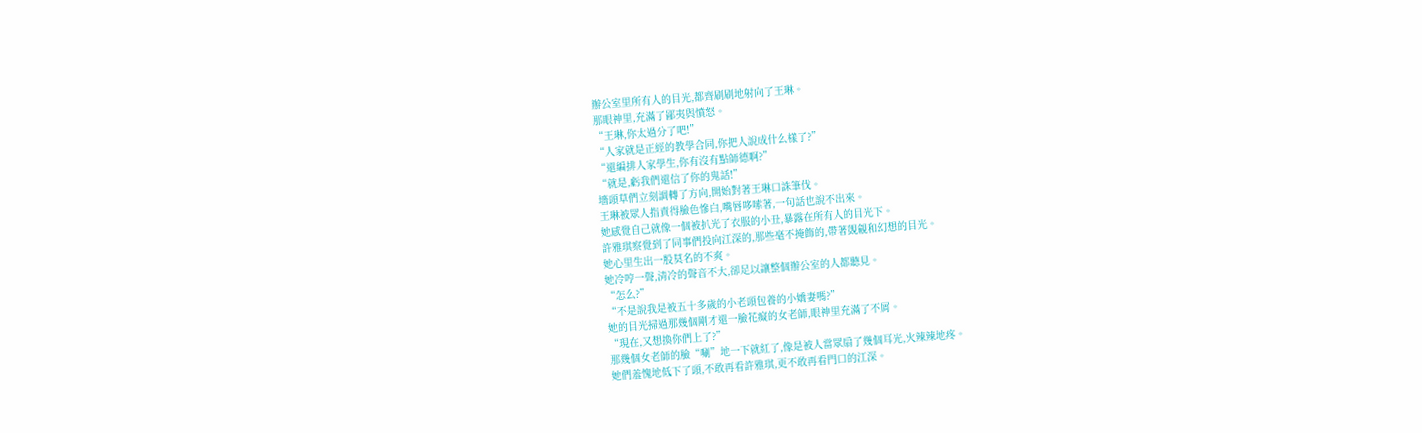辦公室里所有人的目光,都齊刷刷地射向了王琳。
那眼神里,充滿了鄙夷與憤怒。
“王琳,你太過分了吧!”
“人家就是正經的教學合同,你把人說成什么樣了?”
“還編排人家學生,你有沒有點師德啊?”
“就是,虧我們還信了你的鬼話!”
墻頭草們立刻調轉了方向,開始對著王琳口誅筆伐。
王琳被眾人指責得臉色慘白,嘴唇哆嗦著,一句話也說不出來。
她感覺自己就像一個被扒光了衣服的小丑,暴露在所有人的目光下。
許雅琪察覺到了同事們投向江深的,那些毫不掩飾的,帶著覬覦和幻想的目光。
她心里生出一股莫名的不爽。
她冷哼一聲,清冷的聲音不大,卻足以讓整個辦公室的人都聽見。
“怎么?”
“不是說我是被五十多歲的小老頭包養的小嬌妻嗎?”
她的目光掃過那幾個剛才還一臉花癡的女老師,眼神里充滿了不屑。
“現在,又想換你們上了?”
那幾個女老師的臉“唰”地一下就紅了,像是被人當眾扇了幾個耳光,火辣辣地疼。
她們羞愧地低下了頭,不敢再看許雅琪,更不敢再看門口的江深。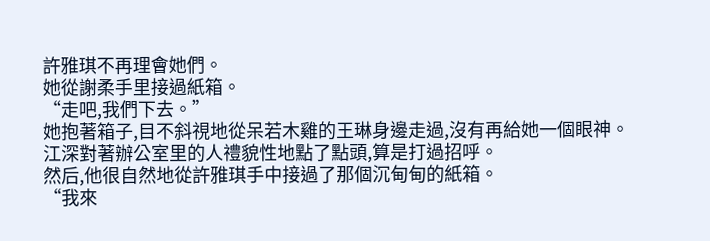許雅琪不再理會她們。
她從謝柔手里接過紙箱。
“走吧,我們下去。”
她抱著箱子,目不斜視地從呆若木雞的王琳身邊走過,沒有再給她一個眼神。
江深對著辦公室里的人禮貌性地點了點頭,算是打過招呼。
然后,他很自然地從許雅琪手中接過了那個沉甸甸的紙箱。
“我來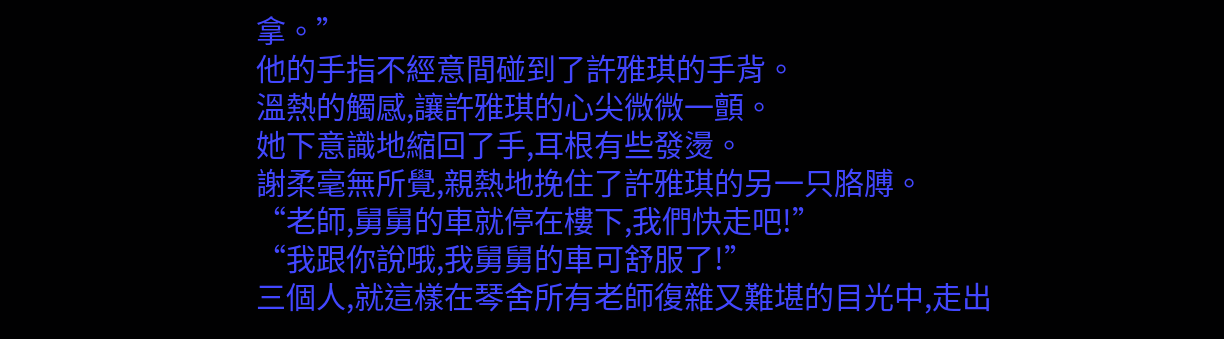拿。”
他的手指不經意間碰到了許雅琪的手背。
溫熱的觸感,讓許雅琪的心尖微微一顫。
她下意識地縮回了手,耳根有些發燙。
謝柔毫無所覺,親熱地挽住了許雅琪的另一只胳膊。
“老師,舅舅的車就停在樓下,我們快走吧!”
“我跟你說哦,我舅舅的車可舒服了!”
三個人,就這樣在琴舍所有老師復雜又難堪的目光中,走出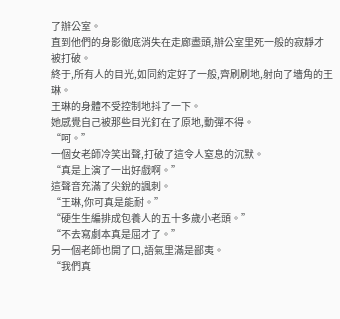了辦公室。
直到他們的身影徹底消失在走廊盡頭,辦公室里死一般的寂靜才被打破。
終于,所有人的目光,如同約定好了一般,齊刷刷地,射向了墻角的王琳。
王琳的身體不受控制地抖了一下。
她感覺自己被那些目光釘在了原地,動彈不得。
“呵。”
一個女老師冷笑出聲,打破了這令人窒息的沉默。
“真是上演了一出好戲啊。”
這聲音充滿了尖銳的諷刺。
“王琳,你可真是能耐。”
“硬生生編排成包養人的五十多歲小老頭。”
“不去寫劇本真是屈才了。”
另一個老師也開了口,語氣里滿是鄙夷。
“我們真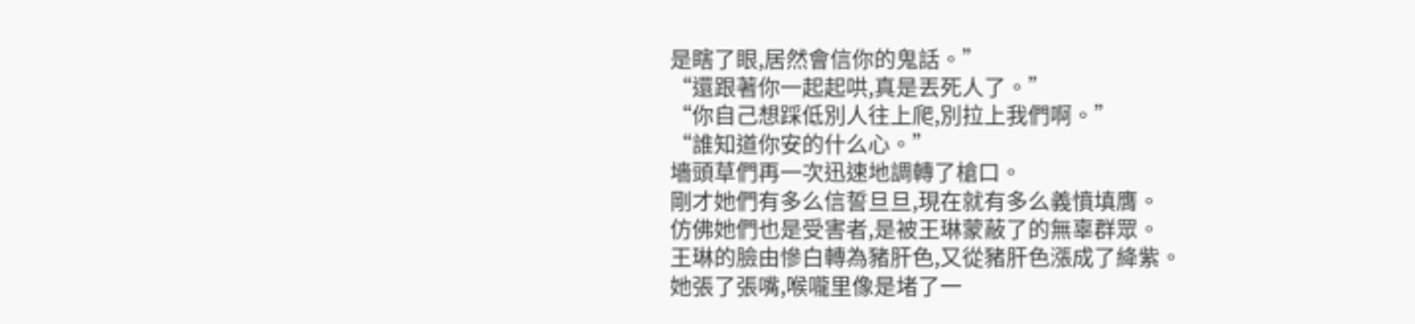是瞎了眼,居然會信你的鬼話。”
“還跟著你一起起哄,真是丟死人了。”
“你自己想踩低別人往上爬,別拉上我們啊。”
“誰知道你安的什么心。”
墻頭草們再一次迅速地調轉了槍口。
剛才她們有多么信誓旦旦,現在就有多么義憤填膺。
仿佛她們也是受害者,是被王琳蒙蔽了的無辜群眾。
王琳的臉由慘白轉為豬肝色,又從豬肝色漲成了絳紫。
她張了張嘴,喉嚨里像是堵了一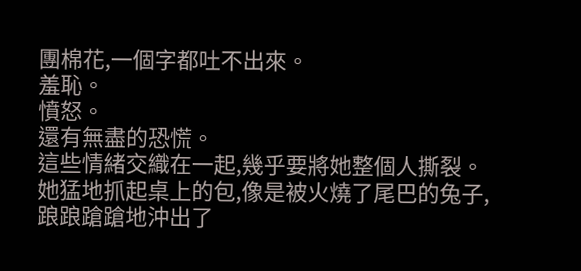團棉花,一個字都吐不出來。
羞恥。
憤怒。
還有無盡的恐慌。
這些情緒交織在一起,幾乎要將她整個人撕裂。
她猛地抓起桌上的包,像是被火燒了尾巴的兔子,踉踉蹌蹌地沖出了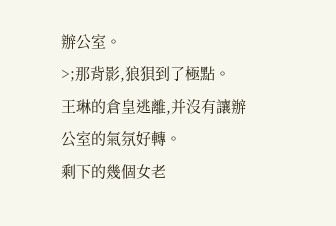辦公室。
>;那背影,狼狽到了極點。
王琳的倉皇逃離,并沒有讓辦公室的氣氛好轉。
剩下的幾個女老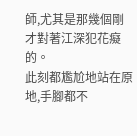師,尤其是那幾個剛才對著江深犯花癡的。
此刻都尷尬地站在原地,手腳都不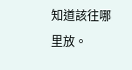知道該往哪里放。